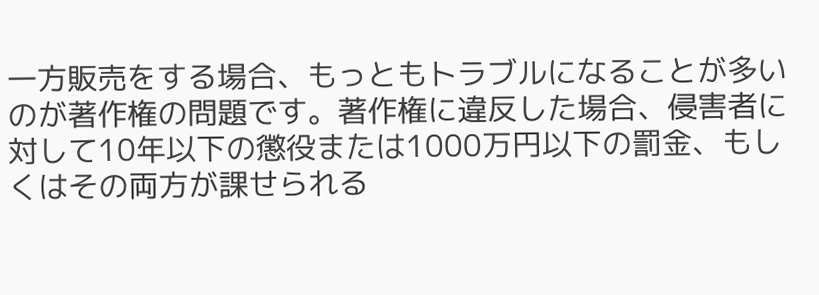一方販売をする場合、もっともトラブルになることが多いのが著作権の問題です。著作権に違反した場合、侵害者に対して10年以下の懲役または1000万円以下の罰金、もしくはその両方が課せられる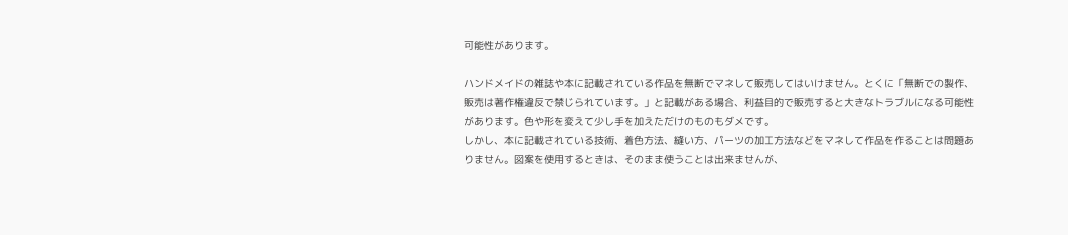可能性があります。

ハンドメイドの雑誌や本に記載されている作品を無断でマネして販売してはいけません。とくに「無断での製作、販売は著作権違反で禁じられています。」と記載がある場合、利益目的で販売すると大きなトラブルになる可能性があります。色や形を変えて少し手を加えただけのものもダメです。
しかし、本に記載されている技術、着色方法、縫い方、パーツの加工方法などをマネして作品を作ることは問題ありません。図案を使用するときは、そのまま使うことは出来ませんが、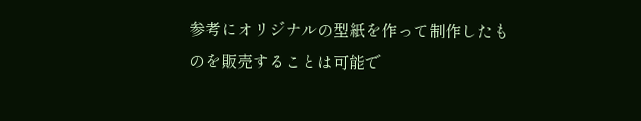参考にオリジナルの型紙を作って制作したものを販売することは可能で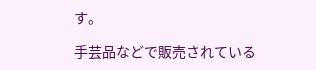す。

手芸品などで販売されている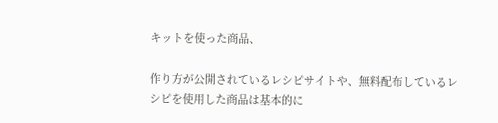キットを使った商品、

作り方が公開されているレシピサイトや、無料配布しているレシピを使用した商品は基本的に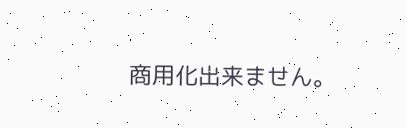商用化出来ません。